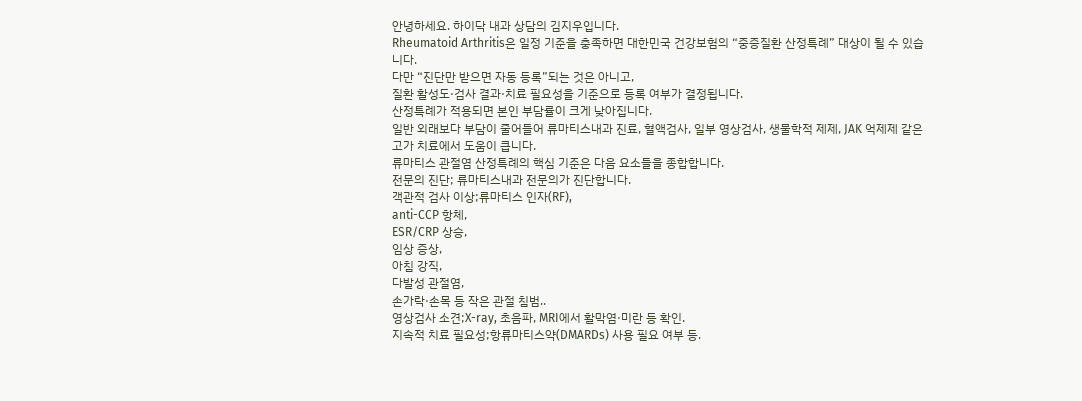안녕하세요. 하이닥 내과 상담의 김지우입니다.
Rheumatoid Arthritis은 일정 기준을 충족하면 대한민국 건강보험의 “중증질환 산정특례” 대상이 될 수 있습니다.
다만 “진단만 받으면 자동 등록”되는 것은 아니고,
질환 활성도·검사 결과·치료 필요성을 기준으로 등록 여부가 결정됩니다.
산정특례가 적용되면 본인 부담률이 크게 낮아집니다.
일반 외래보다 부담이 줄어들어 류마티스내과 진료, 혈액검사, 일부 영상검사, 생물학적 제제, JAK 억제제 같은 고가 치료에서 도움이 큽니다.
류마티스 관절염 산정특례의 핵심 기준은 다음 요소들을 종합합니다.
전문의 진단; 류마티스내과 전문의가 진단합니다.
객관적 검사 이상;류마티스 인자(RF),
anti-CCP 항체,
ESR/CRP 상승,
임상 증상,
아침 강직,
다발성 관절염,
손가락·손목 등 작은 관절 침범..
영상검사 소견;X-ray, 초음파, MRI에서 활막염·미란 등 확인.
지속적 치료 필요성;항류마티스약(DMARDs) 사용 필요 여부 등.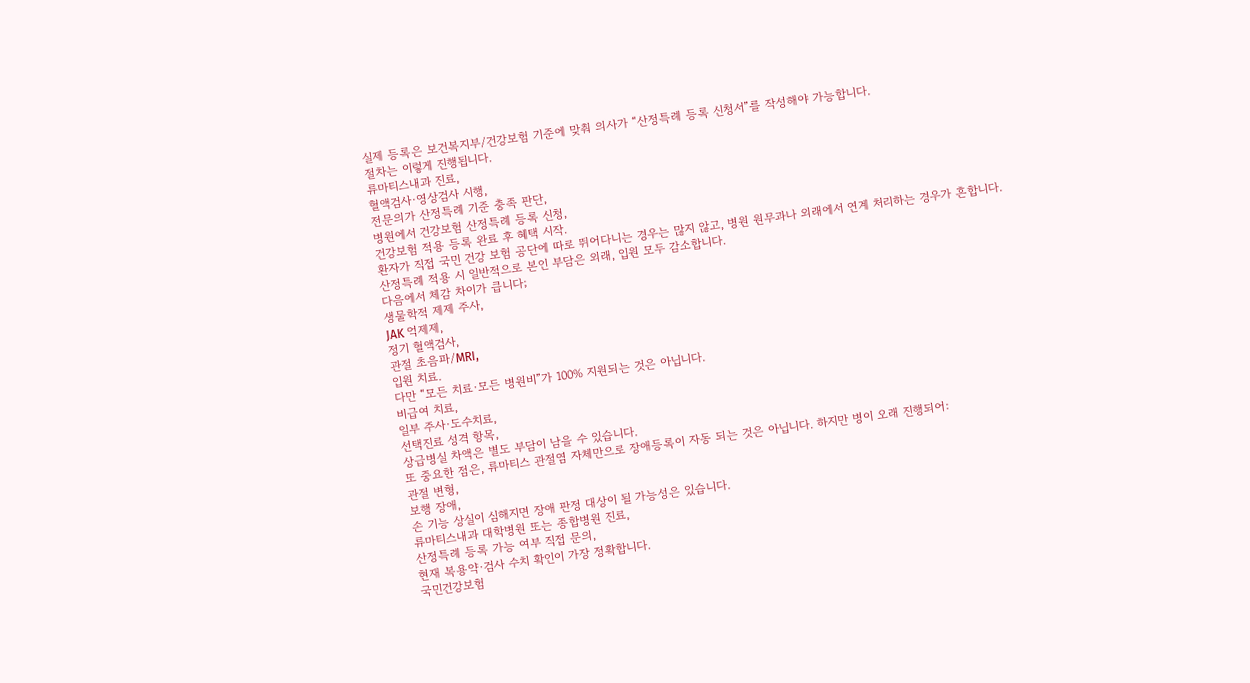실제 등록은 보건복지부/건강보험 기준에 맞춰 의사가 “산정특례 등록 신청서”를 작성해야 가능합니다.
절차는 이렇게 진행됩니다.
류마티스내과 진료,
혈액검사·영상검사 시행,
전문의가 산정특례 기준 충족 판단,
병원에서 건강보험 산정특례 등록 신청,
건강보험 적용 등록 완료 후 혜택 시작.
환자가 직접 국민 건강 보험 공단에 따로 뛰어다니는 경우는 많지 않고, 병원 원무과나 외래에서 연계 처리하는 경우가 흔합니다.
산정특례 적용 시 일반적으로 본인 부담은 외래, 입원 모두 감소합니다.
다음에서 체감 차이가 큽니다;
생물학적 제제 주사,
JAK 억제제,
정기 혈액검사,
관절 초음파/MRI,
입원 치료.
다만 “모든 치료·모든 병원비”가 100% 지원되는 것은 아닙니다.
비급여 치료,
일부 주사·도수치료,
선택진료 성격 항목,
상급병실 차액은 별도 부담이 남을 수 있습니다.
또 중요한 점은, 류마티스 관절염 자체만으로 장애등록이 자동 되는 것은 아닙니다. 하지만 병이 오래 진행되어:
관절 변형,
보행 장애,
손 기능 상실이 심해지면 장애 판정 대상이 될 가능성은 있습니다.
류마티스내과 대학병원 또는 종합병원 진료,
산정특례 등록 가능 여부 직접 문의,
현재 복용약·검사 수치 확인이 가장 정확합니다.
국민건강보험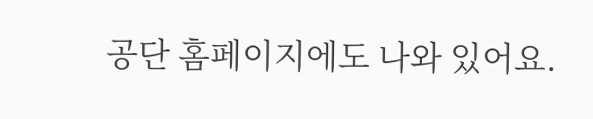공단 홈페이지에도 나와 있어요.